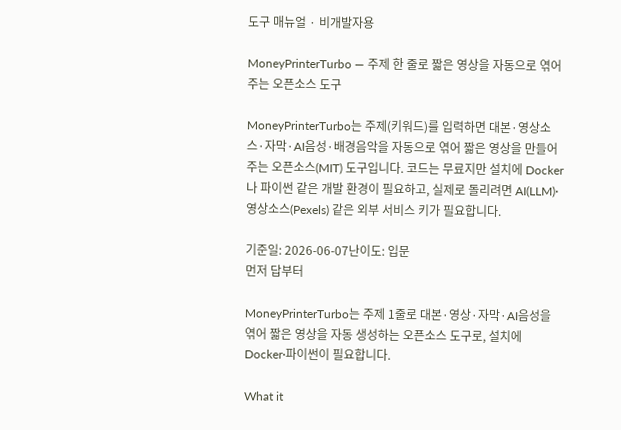도구 매뉴얼 · 비개발자용

MoneyPrinterTurbo — 주제 한 줄로 짧은 영상을 자동으로 엮어주는 오픈소스 도구

MoneyPrinterTurbo는 주제(키워드)를 입력하면 대본·영상소스·자막·AI음성·배경음악을 자동으로 엮어 짧은 영상을 만들어주는 오픈소스(MIT) 도구입니다. 코드는 무료지만 설치에 Docker나 파이썬 같은 개발 환경이 필요하고, 실제로 돌리려면 AI(LLM)·영상소스(Pexels) 같은 외부 서비스 키가 필요합니다.

기준일: 2026-06-07난이도: 입문
먼저 답부터

MoneyPrinterTurbo는 주제 1줄로 대본·영상·자막·AI음성을 엮어 짧은 영상을 자동 생성하는 오픈소스 도구로, 설치에 Docker·파이썬이 필요합니다.

What it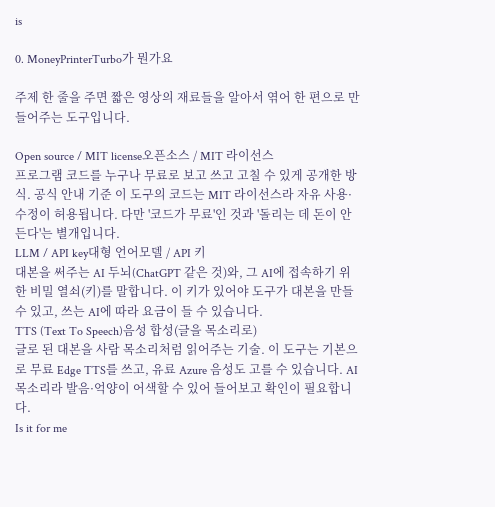is

0. MoneyPrinterTurbo가 뭔가요

주제 한 줄을 주면 짧은 영상의 재료들을 알아서 엮어 한 편으로 만들어주는 도구입니다.

Open source / MIT license오픈소스 / MIT 라이선스
프로그램 코드를 누구나 무료로 보고 쓰고 고칠 수 있게 공개한 방식. 공식 안내 기준 이 도구의 코드는 MIT 라이선스라 자유 사용·수정이 허용됩니다. 다만 '코드가 무료'인 것과 '돌리는 데 돈이 안 든다'는 별개입니다.
LLM / API key대형 언어모델 / API 키
대본을 써주는 AI 두뇌(ChatGPT 같은 것)와, 그 AI에 접속하기 위한 비밀 열쇠(키)를 말합니다. 이 키가 있어야 도구가 대본을 만들 수 있고, 쓰는 AI에 따라 요금이 들 수 있습니다.
TTS (Text To Speech)음성 합성(글을 목소리로)
글로 된 대본을 사람 목소리처럼 읽어주는 기술. 이 도구는 기본으로 무료 Edge TTS를 쓰고, 유료 Azure 음성도 고를 수 있습니다. AI 목소리라 발음·억양이 어색할 수 있어 들어보고 확인이 필요합니다.
Is it for me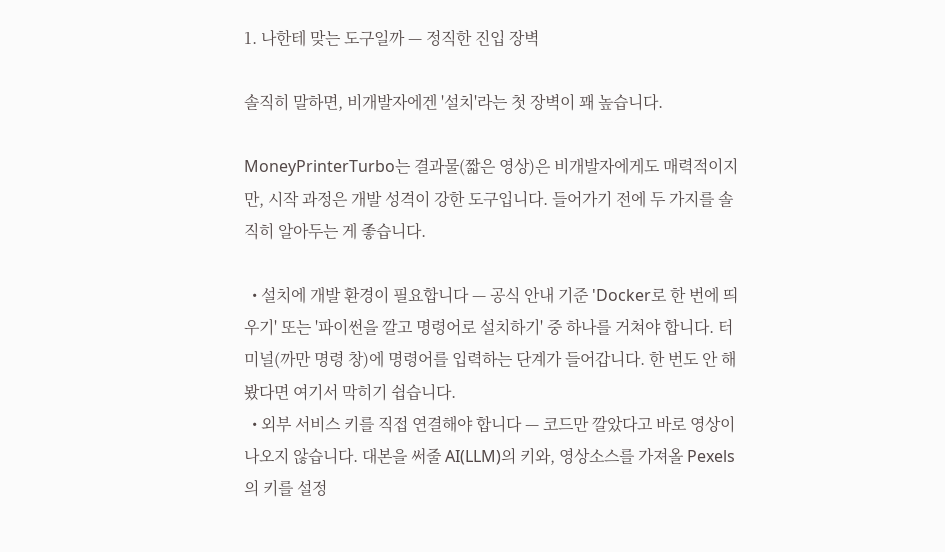1. 나한테 맞는 도구일까 — 정직한 진입 장벽

솔직히 말하면, 비개발자에겐 '설치'라는 첫 장벽이 꽤 높습니다.

MoneyPrinterTurbo는 결과물(짧은 영상)은 비개발자에게도 매력적이지만, 시작 과정은 개발 성격이 강한 도구입니다. 들어가기 전에 두 가지를 솔직히 알아두는 게 좋습니다.

  • 설치에 개발 환경이 필요합니다 — 공식 안내 기준 'Docker로 한 번에 띄우기' 또는 '파이썬을 깔고 명령어로 설치하기' 중 하나를 거쳐야 합니다. 터미널(까만 명령 창)에 명령어를 입력하는 단계가 들어갑니다. 한 번도 안 해봤다면 여기서 막히기 쉽습니다.
  • 외부 서비스 키를 직접 연결해야 합니다 — 코드만 깔았다고 바로 영상이 나오지 않습니다. 대본을 써줄 AI(LLM)의 키와, 영상소스를 가져올 Pexels의 키를 설정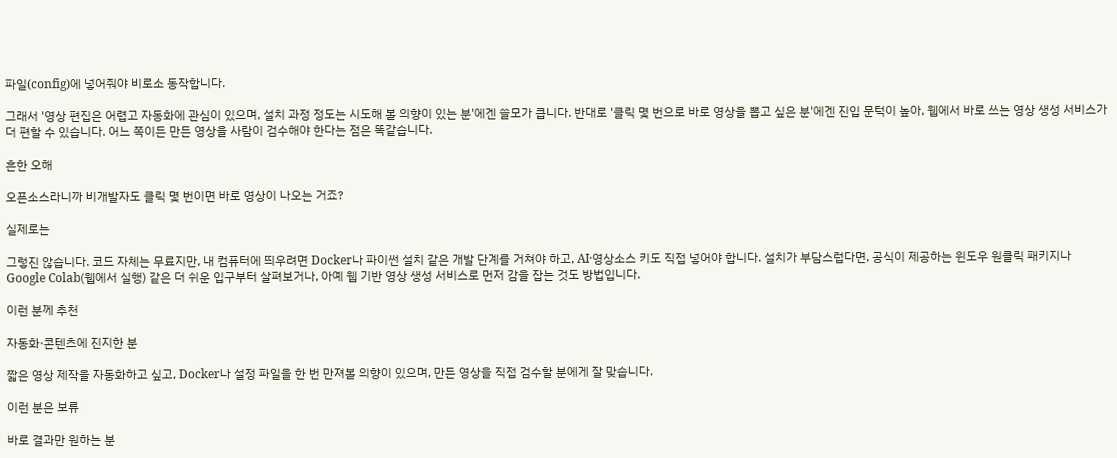파일(config)에 넣어줘야 비로소 동작합니다.

그래서 '영상 편집은 어렵고 자동화에 관심이 있으며, 설치 과정 정도는 시도해 볼 의향이 있는 분'에겐 쓸모가 큽니다. 반대로 '클릭 몇 번으로 바로 영상을 뽑고 싶은 분'에겐 진입 문턱이 높아, 웹에서 바로 쓰는 영상 생성 서비스가 더 편할 수 있습니다. 어느 쪽이든 만든 영상을 사람이 검수해야 한다는 점은 똑같습니다.

흔한 오해

오픈소스라니까 비개발자도 클릭 몇 번이면 바로 영상이 나오는 거죠?

실제로는

그렇진 않습니다. 코드 자체는 무료지만, 내 컴퓨터에 띄우려면 Docker나 파이썬 설치 같은 개발 단계를 거쳐야 하고, AI·영상소스 키도 직접 넣어야 합니다. 설치가 부담스럽다면, 공식이 제공하는 윈도우 원클릭 패키지나 Google Colab(웹에서 실행) 같은 더 쉬운 입구부터 살펴보거나, 아예 웹 기반 영상 생성 서비스로 먼저 감을 잡는 것도 방법입니다.

이런 분께 추천

자동화·콘텐츠에 진지한 분

짧은 영상 제작을 자동화하고 싶고, Docker나 설정 파일을 한 번 만져볼 의향이 있으며, 만든 영상을 직접 검수할 분에게 잘 맞습니다.

이런 분은 보류

바로 결과만 원하는 분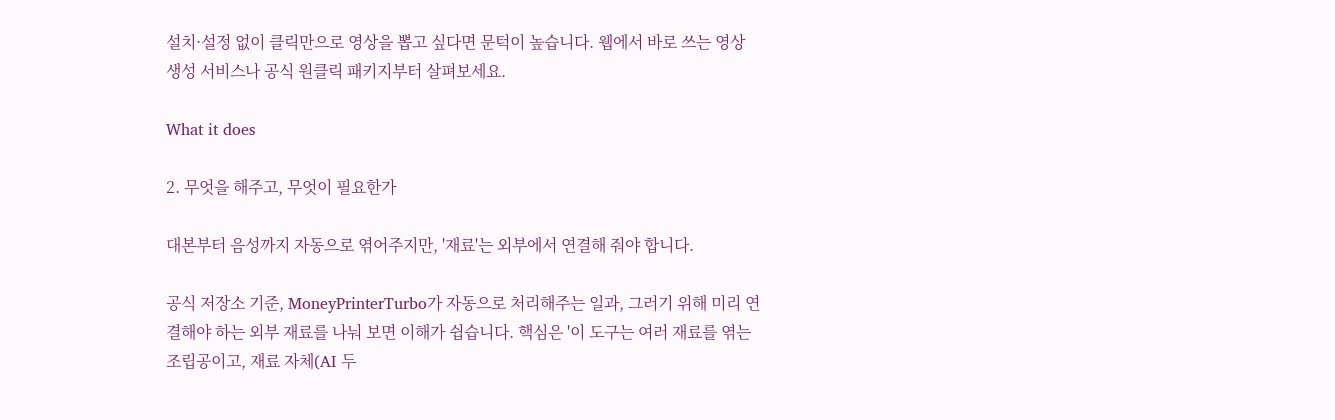설치·설정 없이 클릭만으로 영상을 뽑고 싶다면 문턱이 높습니다. 웹에서 바로 쓰는 영상 생성 서비스나 공식 원클릭 패키지부터 살펴보세요.

What it does

2. 무엇을 해주고, 무엇이 필요한가

대본부터 음성까지 자동으로 엮어주지만, '재료'는 외부에서 연결해 줘야 합니다.

공식 저장소 기준, MoneyPrinterTurbo가 자동으로 처리해주는 일과, 그러기 위해 미리 연결해야 하는 외부 재료를 나눠 보면 이해가 쉽습니다. 핵심은 '이 도구는 여러 재료를 엮는 조립공이고, 재료 자체(AI 두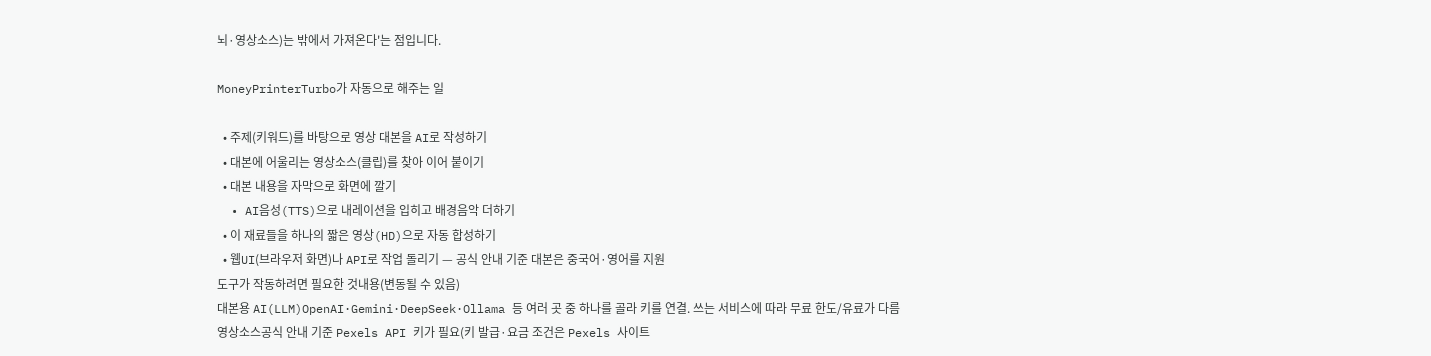뇌·영상소스)는 밖에서 가져온다'는 점입니다.

MoneyPrinterTurbo가 자동으로 해주는 일

  • 주제(키워드)를 바탕으로 영상 대본을 AI로 작성하기
  • 대본에 어울리는 영상소스(클립)를 찾아 이어 붙이기
  • 대본 내용을 자막으로 화면에 깔기
  • AI음성(TTS)으로 내레이션을 입히고 배경음악 더하기
  • 이 재료들을 하나의 짧은 영상(HD)으로 자동 합성하기
  • 웹UI(브라우저 화면)나 API로 작업 돌리기 — 공식 안내 기준 대본은 중국어·영어를 지원
도구가 작동하려면 필요한 것내용(변동될 수 있음)
대본용 AI(LLM)OpenAI·Gemini·DeepSeek·Ollama 등 여러 곳 중 하나를 골라 키를 연결. 쓰는 서비스에 따라 무료 한도/유료가 다름
영상소스공식 안내 기준 Pexels API 키가 필요(키 발급·요금 조건은 Pexels 사이트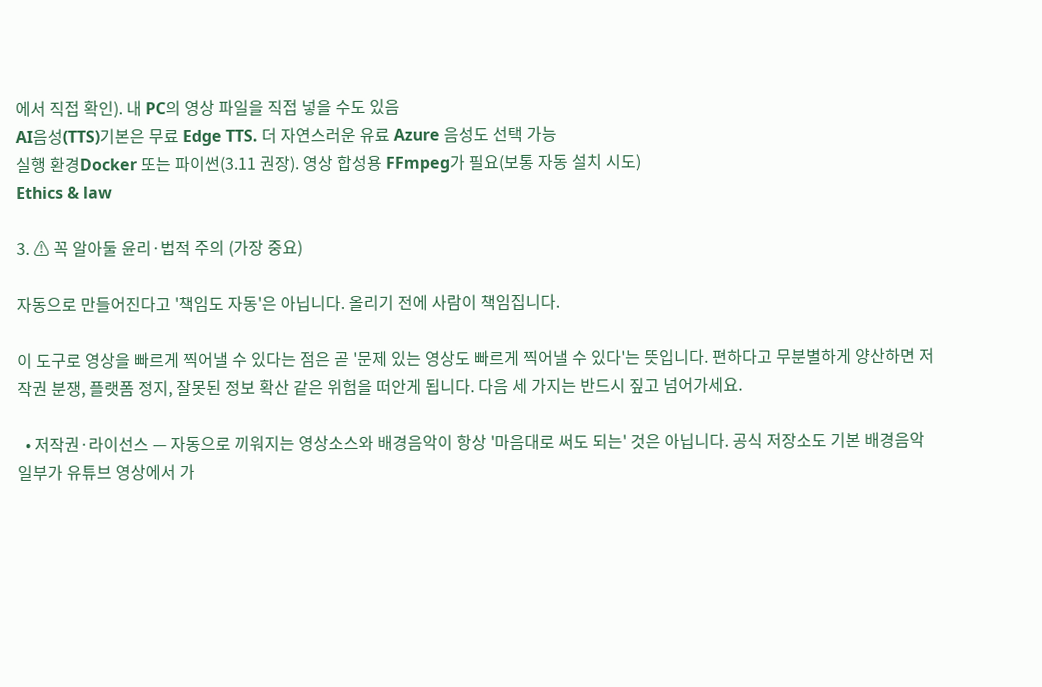에서 직접 확인). 내 PC의 영상 파일을 직접 넣을 수도 있음
AI음성(TTS)기본은 무료 Edge TTS. 더 자연스러운 유료 Azure 음성도 선택 가능
실행 환경Docker 또는 파이썬(3.11 권장). 영상 합성용 FFmpeg가 필요(보통 자동 설치 시도)
Ethics & law

3. ⚠ 꼭 알아둘 윤리·법적 주의 (가장 중요)

자동으로 만들어진다고 '책임도 자동'은 아닙니다. 올리기 전에 사람이 책임집니다.

이 도구로 영상을 빠르게 찍어낼 수 있다는 점은 곧 '문제 있는 영상도 빠르게 찍어낼 수 있다'는 뜻입니다. 편하다고 무분별하게 양산하면 저작권 분쟁, 플랫폼 정지, 잘못된 정보 확산 같은 위험을 떠안게 됩니다. 다음 세 가지는 반드시 짚고 넘어가세요.

  • 저작권·라이선스 — 자동으로 끼워지는 영상소스와 배경음악이 항상 '마음대로 써도 되는' 것은 아닙니다. 공식 저장소도 기본 배경음악 일부가 유튜브 영상에서 가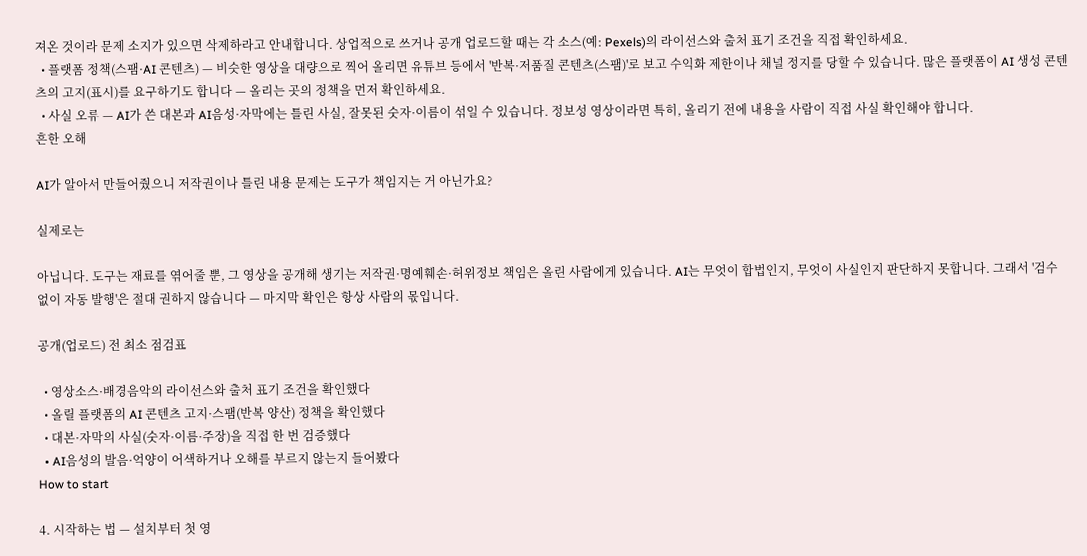져온 것이라 문제 소지가 있으면 삭제하라고 안내합니다. 상업적으로 쓰거나 공개 업로드할 때는 각 소스(예: Pexels)의 라이선스와 출처 표기 조건을 직접 확인하세요.
  • 플랫폼 정책(스팸·AI 콘텐츠) — 비슷한 영상을 대량으로 찍어 올리면 유튜브 등에서 '반복·저품질 콘텐츠(스팸)'로 보고 수익화 제한이나 채널 정지를 당할 수 있습니다. 많은 플랫폼이 AI 생성 콘텐츠의 고지(표시)를 요구하기도 합니다 — 올리는 곳의 정책을 먼저 확인하세요.
  • 사실 오류 — AI가 쓴 대본과 AI음성·자막에는 틀린 사실, 잘못된 숫자·이름이 섞일 수 있습니다. 정보성 영상이라면 특히, 올리기 전에 내용을 사람이 직접 사실 확인해야 합니다.
흔한 오해

AI가 알아서 만들어줬으니 저작권이나 틀린 내용 문제는 도구가 책임지는 거 아닌가요?

실제로는

아닙니다. 도구는 재료를 엮어줄 뿐, 그 영상을 공개해 생기는 저작권·명예훼손·허위정보 책임은 올린 사람에게 있습니다. AI는 무엇이 합법인지, 무엇이 사실인지 판단하지 못합니다. 그래서 '검수 없이 자동 발행'은 절대 권하지 않습니다 — 마지막 확인은 항상 사람의 몫입니다.

공개(업로드) 전 최소 점검표

  • 영상소스·배경음악의 라이선스와 출처 표기 조건을 확인했다
  • 올릴 플랫폼의 AI 콘텐츠 고지·스팸(반복 양산) 정책을 확인했다
  • 대본·자막의 사실(숫자·이름·주장)을 직접 한 번 검증했다
  • AI음성의 발음·억양이 어색하거나 오해를 부르지 않는지 들어봤다
How to start

4. 시작하는 법 — 설치부터 첫 영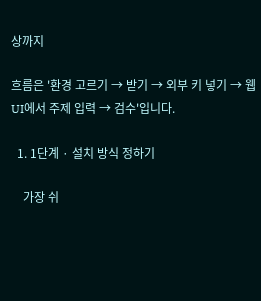상까지

흐름은 '환경 고르기 → 받기 → 외부 키 넣기 → 웹UI에서 주제 입력 → 검수'입니다.

  1. 1단계 · 설치 방식 정하기

    가장 쉬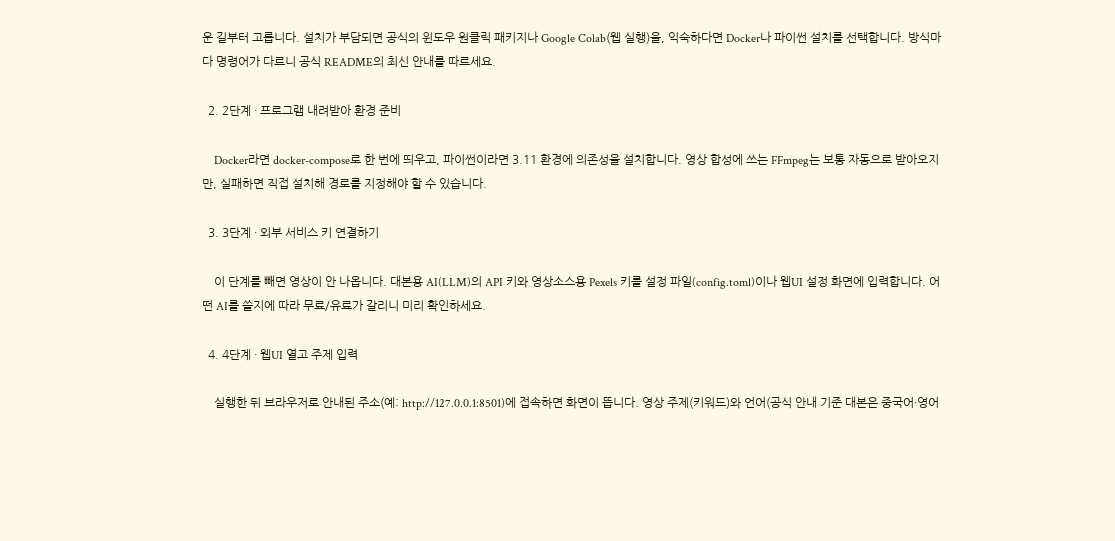운 길부터 고릅니다. 설치가 부담되면 공식의 윈도우 원클릭 패키지나 Google Colab(웹 실행)을, 익숙하다면 Docker나 파이썬 설치를 선택합니다. 방식마다 명령어가 다르니 공식 README의 최신 안내를 따르세요.

  2. 2단계 · 프로그램 내려받아 환경 준비

    Docker라면 docker-compose로 한 번에 띄우고, 파이썬이라면 3.11 환경에 의존성을 설치합니다. 영상 합성에 쓰는 FFmpeg는 보통 자동으로 받아오지만, 실패하면 직접 설치해 경로를 지정해야 할 수 있습니다.

  3. 3단계 · 외부 서비스 키 연결하기

    이 단계를 빼면 영상이 안 나옵니다. 대본용 AI(LLM)의 API 키와 영상소스용 Pexels 키를 설정 파일(config.toml)이나 웹UI 설정 화면에 입력합니다. 어떤 AI를 쓸지에 따라 무료/유료가 갈리니 미리 확인하세요.

  4. 4단계 · 웹UI 열고 주제 입력

    실행한 뒤 브라우저로 안내된 주소(예: http://127.0.0.1:8501)에 접속하면 화면이 뜹니다. 영상 주제(키워드)와 언어(공식 안내 기준 대본은 중국어·영어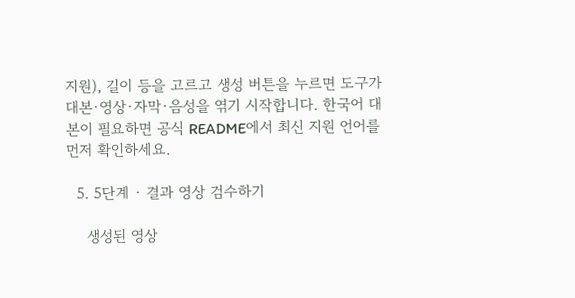지원), 길이 등을 고르고 생성 버튼을 누르면 도구가 대본·영상·자막·음성을 엮기 시작합니다. 한국어 대본이 필요하면 공식 README에서 최신 지원 언어를 먼저 확인하세요.

  5. 5단계 · 결과 영상 검수하기

    생성된 영상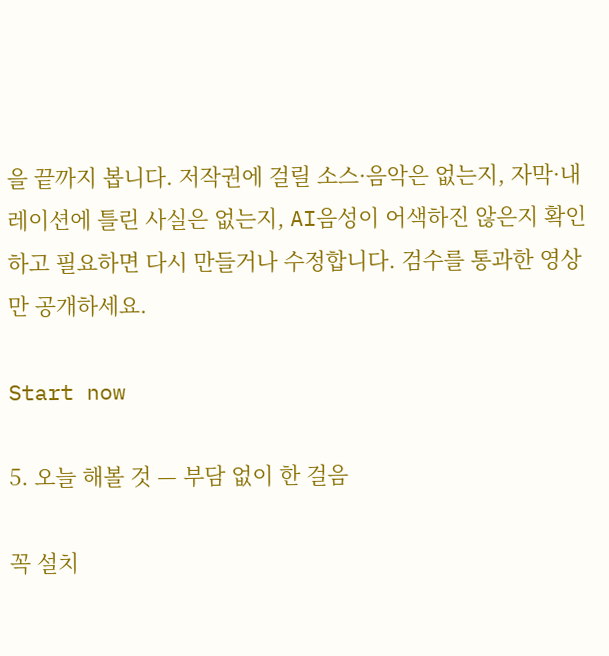을 끝까지 봅니다. 저작권에 걸릴 소스·음악은 없는지, 자막·내레이션에 틀린 사실은 없는지, AI음성이 어색하진 않은지 확인하고 필요하면 다시 만들거나 수정합니다. 검수를 통과한 영상만 공개하세요.

Start now

5. 오늘 해볼 것 — 부담 없이 한 걸음

꼭 설치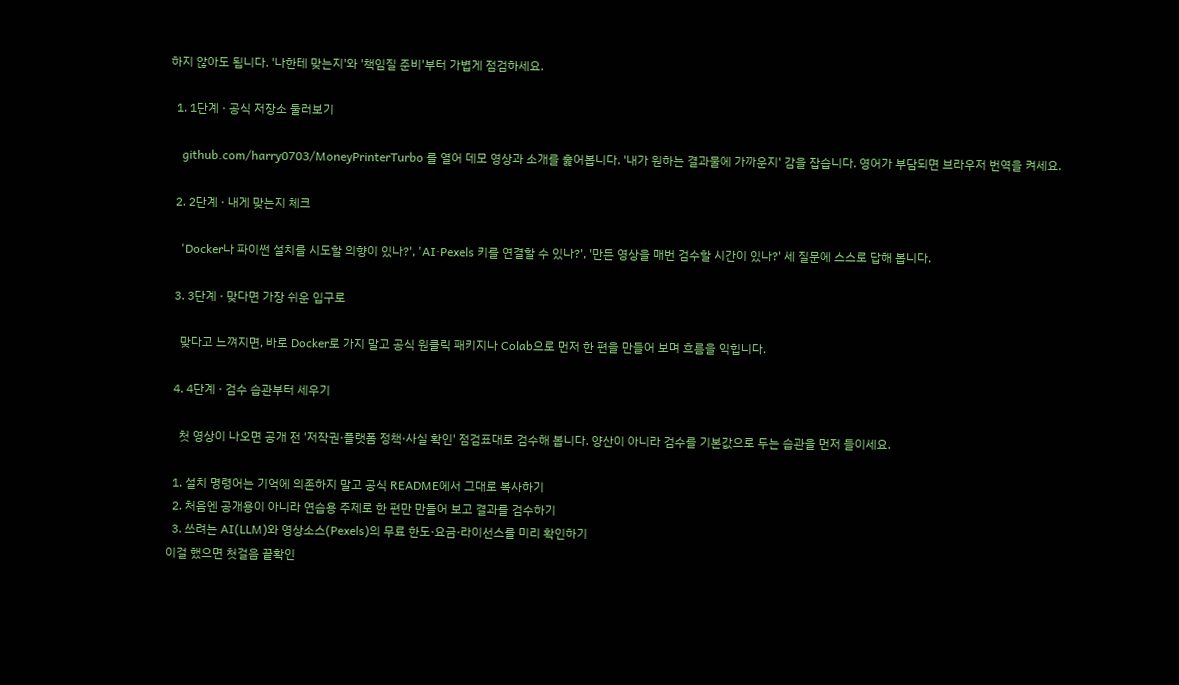하지 않아도 됩니다. '나한테 맞는지'와 '책임질 준비'부터 가볍게 점검하세요.

  1. 1단계 · 공식 저장소 둘러보기

    github.com/harry0703/MoneyPrinterTurbo 를 열어 데모 영상과 소개를 훑어봅니다. '내가 원하는 결과물에 가까운지' 감을 잡습니다. 영어가 부담되면 브라우저 번역을 켜세요.

  2. 2단계 · 내게 맞는지 체크

    'Docker나 파이썬 설치를 시도할 의향이 있나?', 'AI·Pexels 키를 연결할 수 있나?', '만든 영상을 매번 검수할 시간이 있나?' 세 질문에 스스로 답해 봅니다.

  3. 3단계 · 맞다면 가장 쉬운 입구로

    맞다고 느껴지면, 바로 Docker로 가지 말고 공식 원클릭 패키지나 Colab으로 먼저 한 편을 만들어 보며 흐름을 익힙니다.

  4. 4단계 · 검수 습관부터 세우기

    첫 영상이 나오면 공개 전 '저작권·플랫폼 정책·사실 확인' 점검표대로 검수해 봅니다. 양산이 아니라 검수를 기본값으로 두는 습관을 먼저 들이세요.

  1. 설치 명령어는 기억에 의존하지 말고 공식 README에서 그대로 복사하기
  2. 처음엔 공개용이 아니라 연습용 주제로 한 편만 만들어 보고 결과를 검수하기
  3. 쓰려는 AI(LLM)와 영상소스(Pexels)의 무료 한도·요금·라이선스를 미리 확인하기
이걸 했으면 첫걸음 끝확인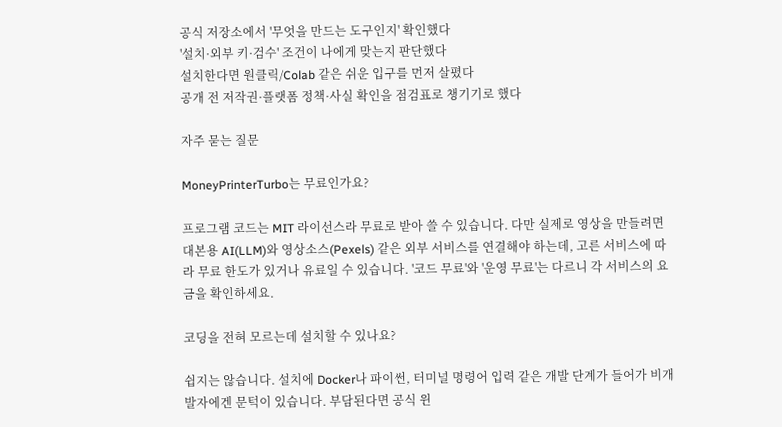공식 저장소에서 '무엇을 만드는 도구인지' 확인했다
'설치·외부 키·검수' 조건이 나에게 맞는지 판단했다
설치한다면 원클릭/Colab 같은 쉬운 입구를 먼저 살폈다
공개 전 저작권·플랫폼 정책·사실 확인을 점검표로 챙기기로 했다

자주 묻는 질문

MoneyPrinterTurbo는 무료인가요?

프로그램 코드는 MIT 라이선스라 무료로 받아 쓸 수 있습니다. 다만 실제로 영상을 만들려면 대본용 AI(LLM)와 영상소스(Pexels) 같은 외부 서비스를 연결해야 하는데, 고른 서비스에 따라 무료 한도가 있거나 유료일 수 있습니다. '코드 무료'와 '운영 무료'는 다르니 각 서비스의 요금을 확인하세요.

코딩을 전혀 모르는데 설치할 수 있나요?

쉽지는 않습니다. 설치에 Docker나 파이썬, 터미널 명령어 입력 같은 개발 단계가 들어가 비개발자에겐 문턱이 있습니다. 부담된다면 공식 윈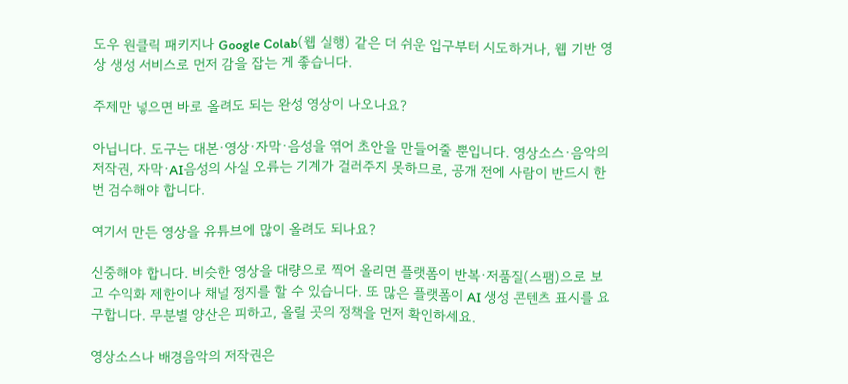도우 원클릭 패키지나 Google Colab(웹 실행) 같은 더 쉬운 입구부터 시도하거나, 웹 기반 영상 생성 서비스로 먼저 감을 잡는 게 좋습니다.

주제만 넣으면 바로 올려도 되는 완성 영상이 나오나요?

아닙니다. 도구는 대본·영상·자막·음성을 엮어 초안을 만들어줄 뿐입니다. 영상소스·음악의 저작권, 자막·AI음성의 사실 오류는 기계가 걸러주지 못하므로, 공개 전에 사람이 반드시 한 번 검수해야 합니다.

여기서 만든 영상을 유튜브에 많이 올려도 되나요?

신중해야 합니다. 비슷한 영상을 대량으로 찍어 올리면 플랫폼이 반복·저품질(스팸)으로 보고 수익화 제한이나 채널 정지를 할 수 있습니다. 또 많은 플랫폼이 AI 생성 콘텐츠 표시를 요구합니다. 무분별 양산은 피하고, 올릴 곳의 정책을 먼저 확인하세요.

영상소스나 배경음악의 저작권은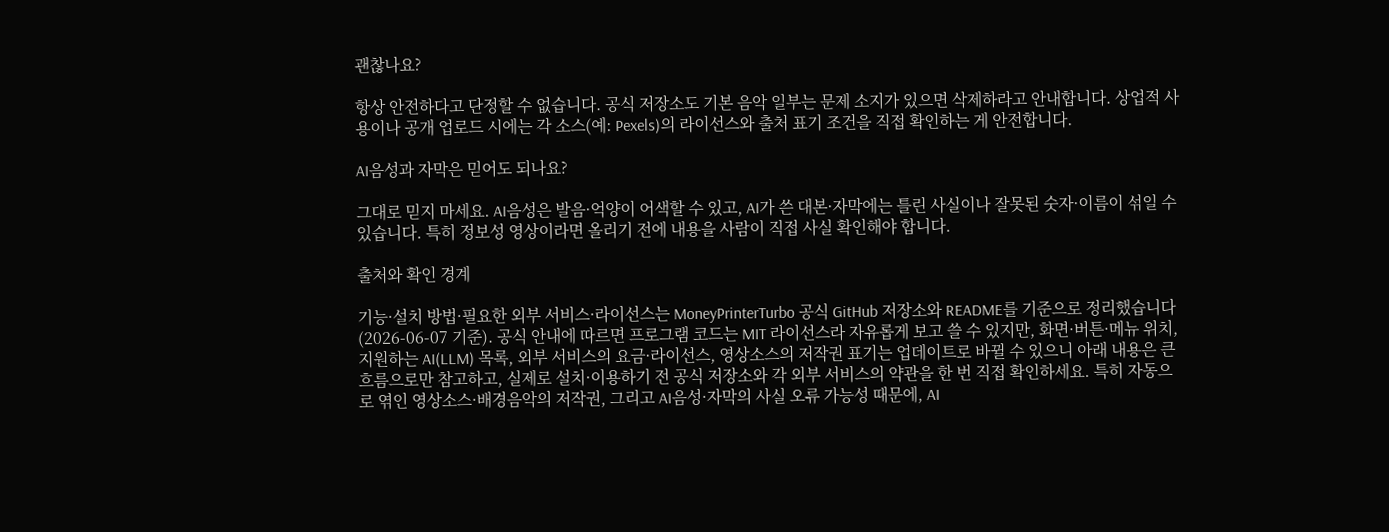괜찮나요?

항상 안전하다고 단정할 수 없습니다. 공식 저장소도 기본 음악 일부는 문제 소지가 있으면 삭제하라고 안내합니다. 상업적 사용이나 공개 업로드 시에는 각 소스(예: Pexels)의 라이선스와 출처 표기 조건을 직접 확인하는 게 안전합니다.

AI음성과 자막은 믿어도 되나요?

그대로 믿지 마세요. AI음성은 발음·억양이 어색할 수 있고, AI가 쓴 대본·자막에는 틀린 사실이나 잘못된 숫자·이름이 섞일 수 있습니다. 특히 정보성 영상이라면 올리기 전에 내용을 사람이 직접 사실 확인해야 합니다.

출처와 확인 경계

기능·설치 방법·필요한 외부 서비스·라이선스는 MoneyPrinterTurbo 공식 GitHub 저장소와 README를 기준으로 정리했습니다(2026-06-07 기준). 공식 안내에 따르면 프로그램 코드는 MIT 라이선스라 자유롭게 보고 쓸 수 있지만, 화면·버튼·메뉴 위치, 지원하는 AI(LLM) 목록, 외부 서비스의 요금·라이선스, 영상소스의 저작권 표기는 업데이트로 바뀔 수 있으니 아래 내용은 큰 흐름으로만 참고하고, 실제로 설치·이용하기 전 공식 저장소와 각 외부 서비스의 약관을 한 번 직접 확인하세요. 특히 자동으로 엮인 영상소스·배경음악의 저작권, 그리고 AI음성·자막의 사실 오류 가능성 때문에, AI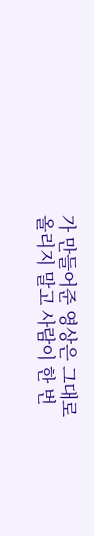가 만들어준 영상은 그대로 올리지 말고 사람이 한 번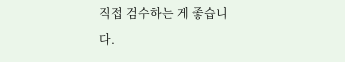직접 검수하는 게 좋습니다.